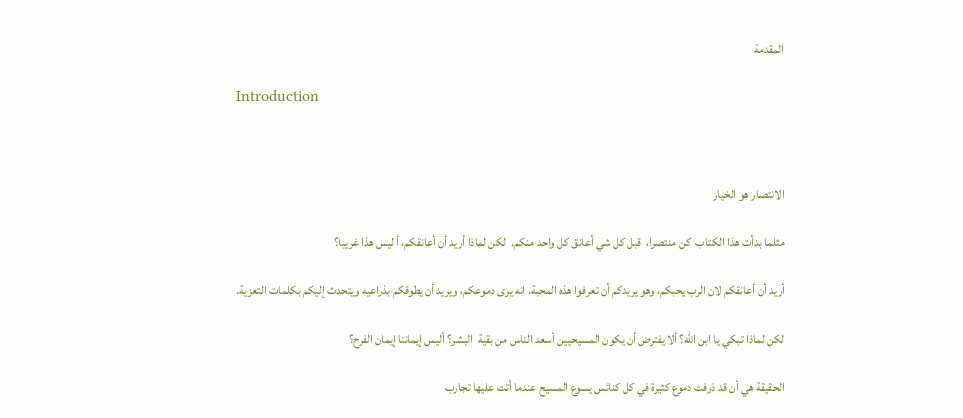المقدمة

Introduction



الانتصار هو الخيار

مثلما بدأت هذا الكتاب  كن منتصرا،  قبل كل شي أعانق كل واحد منكم.  لكن لماذا أريد أن أعانقكم، أ ليس هذا غريبا؟

أريد أن أعانقكم لان الرب يحبكم، وهو يريدكم أن تعرفوا هذه المحبة. انه يرى دموعكم، ويريد أن يطوقكم بذراعيه ويتحدث إليكم بكلمات التعزية.

لكن لماذا تبكي يا ابن الله؟ ألا يفترض أن يكون المسيحيين أسعد الناس من بقية  البشر؟ أليس إيماننا إيمان الفرح؟

الحقيقة هي أن قد ذرفت دموع كثيرة في كل كنائس يسوع المسيح عندما أتت عليها تجارب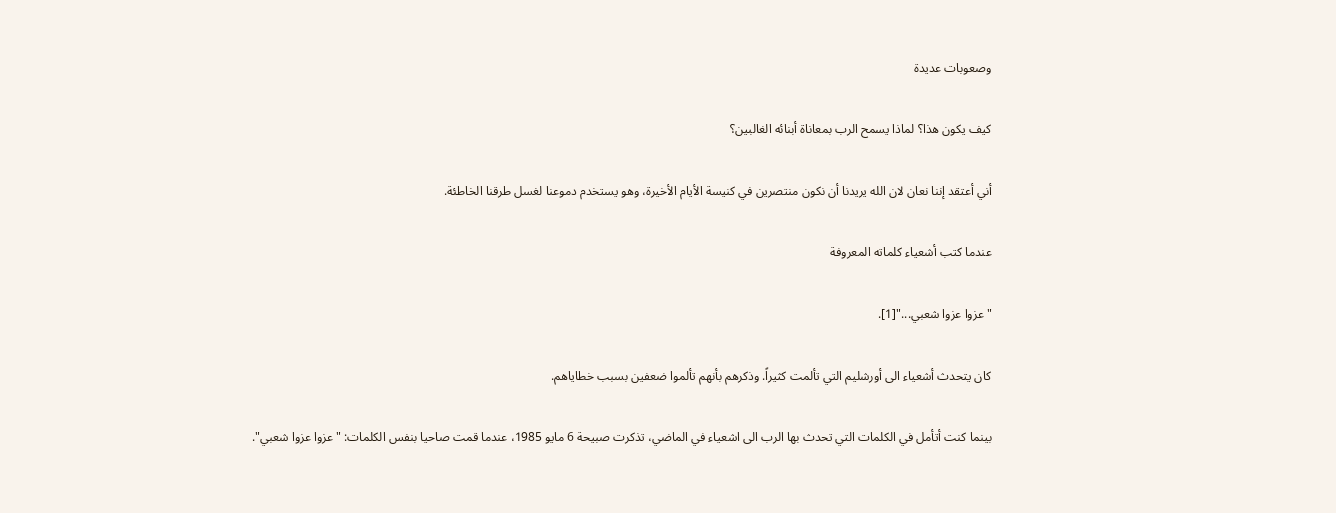وصعوبات عديدة

كيف يكون هذا؟ لماذا يسمح الرب بمعاناة أبنائه الغالبين؟

أني أعتقد إننا نعان لان الله يريدنا أن نكون منتصرين في كنيسة الأيام الأخيرة، وهو يستخدم دموعنا لغسل طرقنا الخاطئة.

عندما كتب أشعياء كلماته المعروفة

"عزوا عزوا شعبي..."[1].

كان يتحدث أشعياء الى أورشليم التي تألمت كثيراً. وذكرهم بأنهم تألموا ضعفين بسبب خطاياهم.

بينما كنت أتأمل في الكلمات التي تحدث بها الرب الى اشعياء في الماضي، تذكرت صبيحة 6 مايو 1985، عندما قمت صاحيا بنفس الكلمات: "عزوا عزوا شعبي".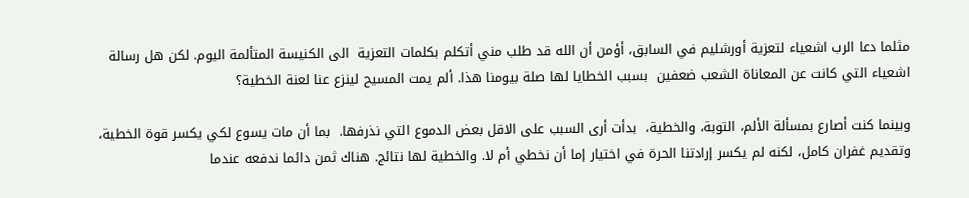مثلما دعا الرب اشعياء لتعزية أورشليم في السابق، أؤمن أن الله قد طلب مني أتكلم بكلمات التعزية  الى الكنيسة المتألمة اليوم. لكن هل رسالة اشعياء التي كانت عن المعاناة الشعب ضعفين  بسبب الخطايا لها صلة بيومنا هذا. ألم يمت المسيح لينزع عنا لعنة الخطية؟

وبينما كنت أصارع بمسألة الألم، التوبة، والخطية،  بدأت أرى السبب على الاقل بعض الدموع التي نذرفها.  بما أن مات يسوع لكي يكسر قوة الخطية،  وتقديم غفران كامل، لكنه لم يكسر إرادتنا الحرة في اختيار إما أن نخطي أم لا. والخطية لها نتائج. هناك ثمن دائما ندفعه عندما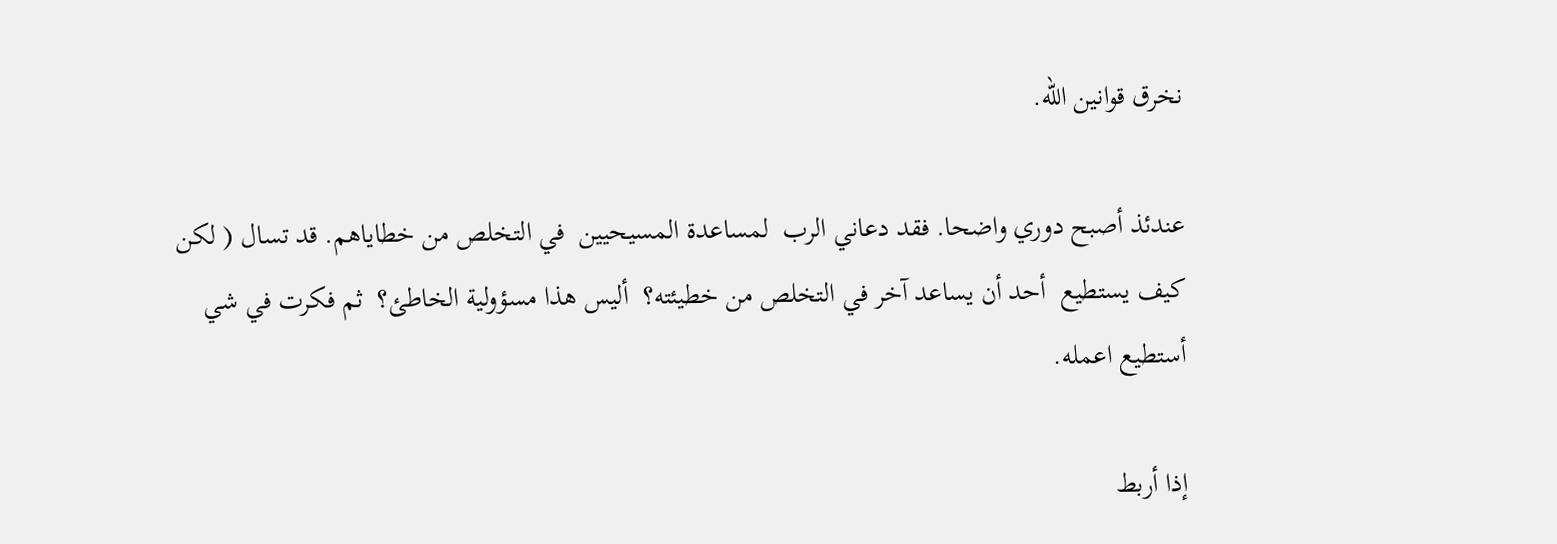نخرق قوانين الله.

عندئذ أصبح دوري واضحا. فقد دعاني الرب  لمساعدة المسيحيين  في التخلص من خطاياهم. قد تسال ( لكن كيف يستطيع  أحد أن يساعد آخر في التخلص من خطيئته؟  أليس هذا مسؤولية الخاطئ؟  ثم فكرت في شي أستطيع اعمله.

إذا أربط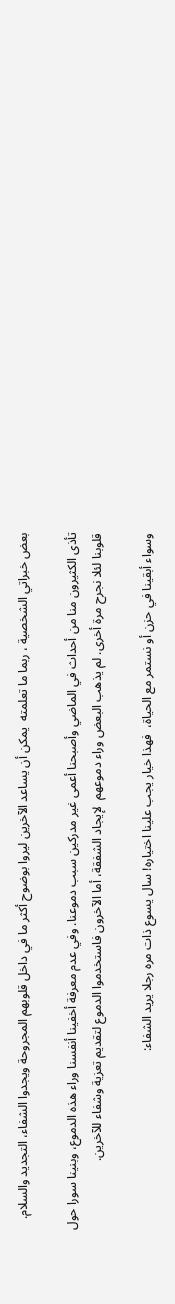بعض خبراتي الشخصية ، ربما ما تعلمته  يمكن أن يساعد الآخرين ليروا بوضوح أكثر ما في داخل قلوبهم المجروحة ويجدوا الشفاء، التجديد والسلام.

تأذى الكثيرون منا من أحداث في الماضي وأصبحنا أعمى غير مدركين سبب دموعنا. وفي عدم معرفة أخفينا أنفسنا وراء هذه الدموع، وبنينا سورا حول قلوبنا لئلا نجرح مرة أخرى. لم يذهب البعض وراء دموعهم  لإيجاد الشفقة، أما الآخرون فاستخدموا الدموع لتقديم تعزية وشفاء للآخرين.

وسواء أبقينا في حزن أو نستمر مع الحياة،  فهذا خيار يجب علينا اختياره! سال يسوع ذات مره رجلا يريد الشفاء: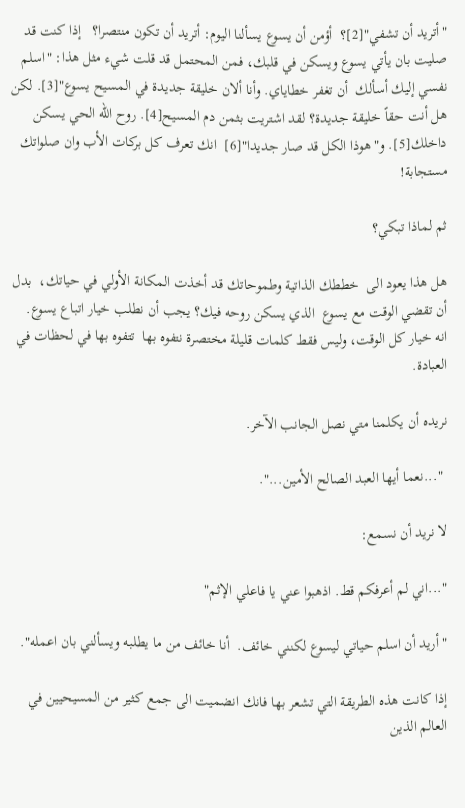"أتريد أن تشفي"[2]؟  أؤمن أن يسوع يسألنا اليوم: أتريد أن تكون منتصرا؟   إذا كنت قد صليت بان يأتي يسوع ويسكن في قلبك، فمن المحتمل قد قلت شيء مثل هذا: "اسلم نفسي إليك أسألك  أن تغفر خطاياي. وأنا ألان خليقة جديدة في المسيح يسوع"[3]. لكن هل أنت حقاً خليقة جديدة؟ لقد اشتريت بثمن دم المسيح[4]. روح الله الحي يسكن داخلك[5]. و"هوذا الكل قد صار جديدا"[6]  انك تعرف كل بركات الأب وان صلواتك مستجابة!

ثم لماذا تبكي؟

هل هذا يعود الى  خططك الذاتية وطموحاتك قد أخذت المكانة الأولي في حياتك،  بدل أن تقضي الوقت مع يسوع  الذي يسكن روحه فيك؟ يجب أن نطلب خيار اتباع يسوع. انه خيار كل الوقت، وليس فقط كلمات قليلة مختصرة نتفوه بها  تتفوه بها في لحظات في العبادة.

نريده أن يكلمنا متي نصل الجانب الآخر.

 "...نعما أيها العبد الصالح الأمين...".

لا نريد أن نسمع:

"...اني لم أعرفكم قط. اذهبوا عني يا فاعلي الإثم"

"أريد أن اسلم حياتي ليسوع لكنني خائف.  أنا خائف من ما يطلبه ويسألني بان اعمله".

إذا كانت هذه الطريقة التي تشعر بها فانك انضميت الى جمع كثير من المسيحيين في العالم الذين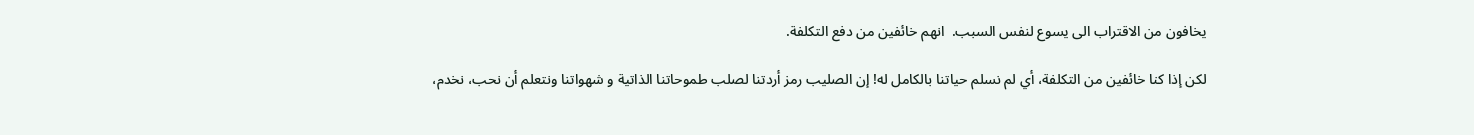يخافون من الاقتراب الى يسوع لنفس السبب.  انهم خائفين من دفع التكلفة.

لكن إذا كنا خائفين من التكلفة، أي لم نسلم حياتنا بالكامل له! إن الصليب رمز أردتنا لصلب طموحاتنا الذاتية و شهواتنا ونتعلم أن نحب، نخدم،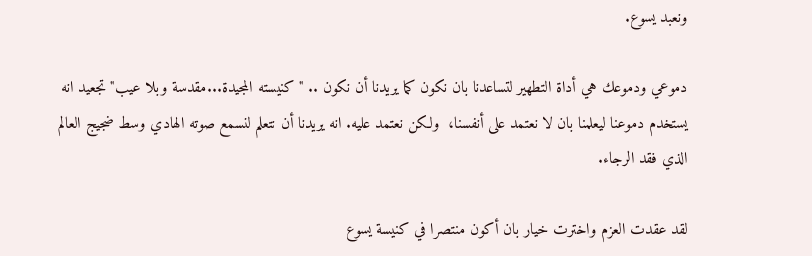ونعبد يسوع.

دموعي ودموعك هي أداة التطهير لتساعدنا بان نكون كما يريدنا أن نكون .. "كنيسته المجيدة...مقدسة وبلا عيب" تجعيد انه يستخدم دموعنا ليعلمنا بان لا نعتمد على أنفسنا،  ولكن نعتمد عليه. انه يريدنا أن نتعلم لنسمع صوته الهادي وسط ضجيج العالم  الذي فقد الرجاء.

لقد عقدت العزم واخترت خيار بان أكون منتصرا في كنيسة يسوع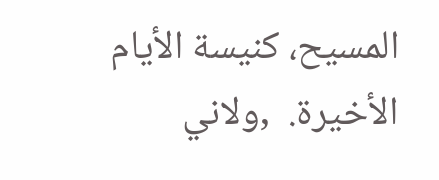المسيح، كنيسة الأيام الأخيرة.  ,ولاني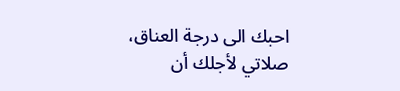احبك الى درجة العناق،  صلاتي لأجلك أن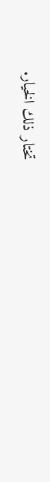تختار ذلك الخيار.